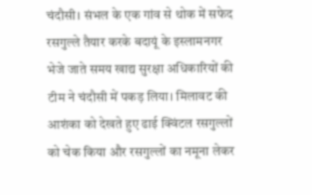चंदौसी। संभल के एक गांव से थोक में सफेद रसगुल्ले तैयार करके बदायूं के इस्लामनगर भेजे जाते समय खाद्य सुरक्षा अधिकारियों की टीम ने चंदौसी में पकड़ लिया। मिलावट की आशंका को देखते हुए ढाई क्विंटल रसगुल्लों को चेक किया और रसगुल्लों का नमूना लेकर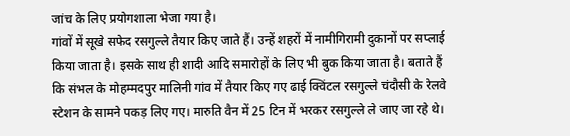जांच के लिए प्रयोगशाला भेजा गया है।
गांवों में सूखे सफेद रसगुल्ले तैयार किए जाते हैं। उन्हें शहरों में नामीगिरामी दुकानों पर सप्लाई किया जाता है। इसके साथ ही शादी आदि समारोहों के लिए भी बुक किया जाता है। बताते हैं कि संभल के मोहम्मदपुर मालिनी गांव में तैयार किए गए ढाई क्विंटल रसगुल्ले चंदौसी के रेलवे स्टेशन के सामने पकड़ लिए गए। मारुति वैन में 25 टिन में भरकर रसगुल्ले ले जाए जा रहे थे।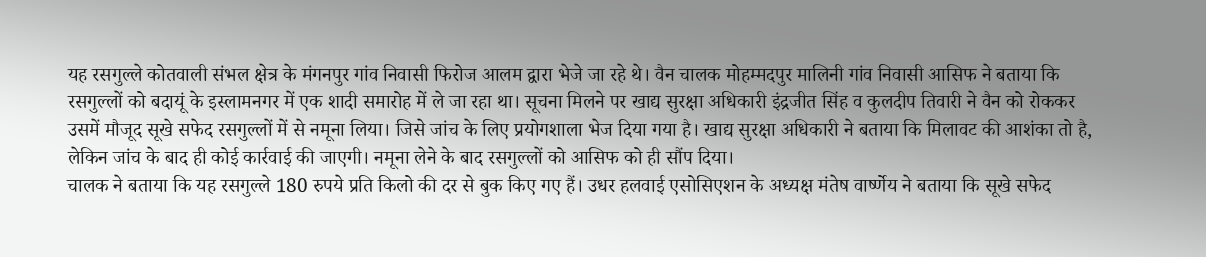यह रसगुल्ले कोतवाली संभल क्षेत्र के मंगनपुर गांव निवासी फिरोज आलम द्वारा भेजे जा रहे थे। वैन चालक मोहम्मदपुर मालिनी गांव निवासी आसिफ ने बताया कि रसगुल्लों को बदायूं के इस्लामनगर में एक शादी समारोह में ले जा रहा था। सूचना मिलने पर खाद्य सुरक्षा अधिकारी इंद्रजीत सिंह व कुलदीप तिवारी ने वैन को रोककर उसमें मौजूद सूखे सफेद रसगुल्लों में से नमूना लिया। जिसे जांच के लिए प्रयोगशाला भेज दिया गया है। खाद्य सुरक्षा अधिकारी ने बताया कि मिलावट की आशंका तो है, लेकिन जांच के बाद ही कोई कार्रवाई की जाएगी। नमूना लेने के बाद रसगुल्लों को आसिफ को ही सौंप दिया।
चालक ने बताया कि यह रसगुल्ले 180 रुपये प्रति किलो की दर से बुक किए गए हैं। उधर हलवाई एसोसिएशन के अध्यक्ष मंतेष वार्ष्णेय ने बताया कि सूखे सफेद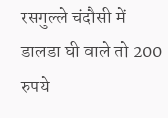रसगुल्ले चंदौसी में डालडा घी वाले तो 200 रुपये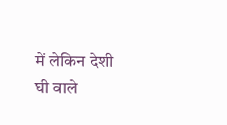में लेकिन देशी घी वाले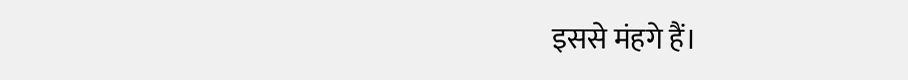इससे मंहगे हैं।